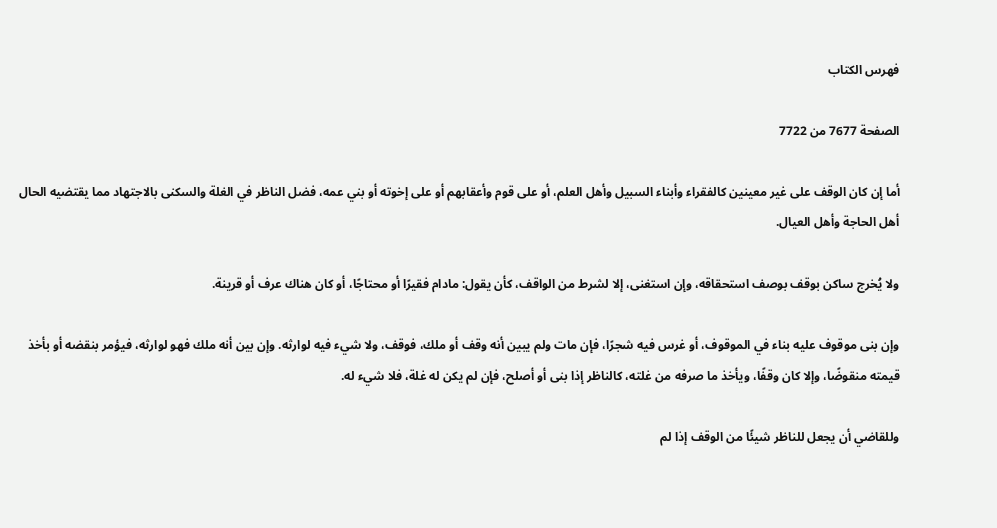فهرس الكتاب

الصفحة 7677 من 7722

أما إن كان الوقف على غير معينين كالفقراء وأبناء السبيل وأهل العلم، أو على قوم وأعقابهم أو على إخوته أو بني عمه، فضل الناظر في الغلة والسكنى بالاجتهاد مما يقتضيه الحال أهل الحاجة وأهل العيال.

ولا يُخرج ساكن بوقف بوصف استحقاقه، وإن استغنى، إلا لشرط من الواقف، كأن يقول: مادام فقيرًا أو محتاجًا، أو كان هناك عرف أو قرينة.

وإن بنى موقوف عليه بناء في الموقوف، أو غرس فيه شجرًا، فإن مات ولم يبين أنه وقف أو ملك، فوقف، ولا شيء فيه لوارثه. وإن بين أنه ملك فهو لوارثه، فيؤمر بنقضه أو بأخذ قيمته منقوضًا، وإلا كان وقفًا، ويأخذ ما صرفه من غلته، كالناظر إذا بنى أو أصلح، فإن لم يكن له غلة، فلا شيء له.

وللقاضي أن يجعل للناظر شيئًا من الوقف إذا لم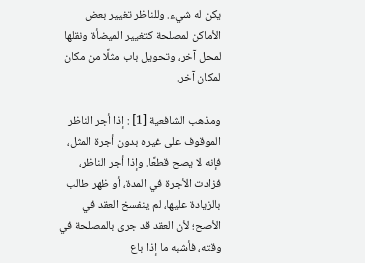يكن له شيء. وللناظر تغيير بعض الأماكن لمصلحة كتغيير الميضأة ونقلها لمحل آخر، وتحويل باب مثلًا من مكان لمكان آخر.

ومذهب الشافعية [1] : إذا أجر الناظر الموقوف على غيره بدون أجرة المثل، فإنه لا يصح قطعًا. وإذا أجر الناظر، فزادت الأجرة في المدة، أو ظهر طالب بالزيادة عليها، لم ينفسخ العقد في الأصح؛ لأن العقد قد جرى بالمصلحة في وقته، فأشبه ما إذا باع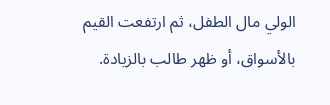الولي مال الطفل، ثم ارتفعت القيم بالأسواق، أو ظهر طالب بالزيادة.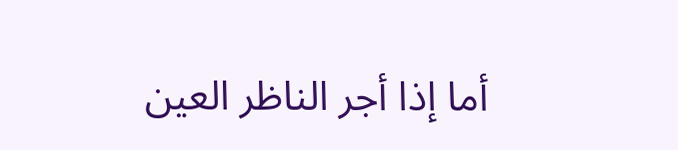أما إذا أجر الناظر العين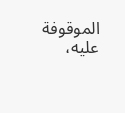الموقوفة عليه،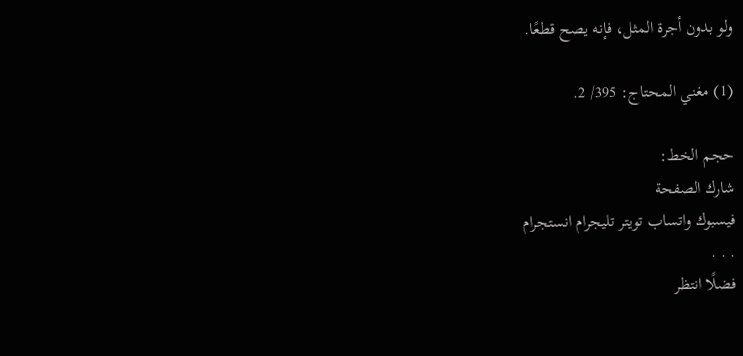ولو بدون أجرة المثل، فإنه يصح قطعًا.

(1) مغني المحتاج: 395/ 2.

حجم الخط:
شارك الصفحة
فيسبوك واتساب تويتر تليجرام انستجرام
. . .
فضلًا انتظر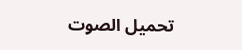تحميل الصوت